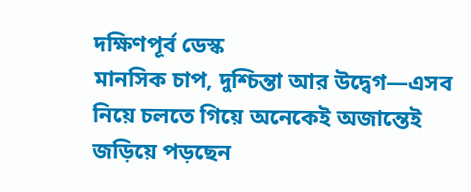দক্ষিণপূর্ব ডেস্ক
মানসিক চাপ, দুশ্চিন্তা আর উদ্বেগ—এসব নিয়ে চলতে গিয়ে অনেকেই অজান্তেই জড়িয়ে পড়ছেন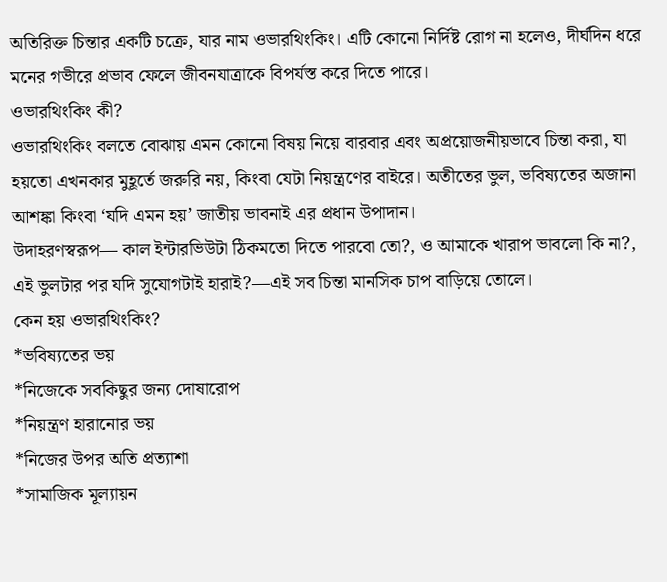অতিরিক্ত চিন্তার একটি চক্রে, যার নাম ওভারথিংকিং। এটি কোনো নির্দিষ্ট রোগ না হলেও, দীর্ঘদিন ধরে মনের গভীরে প্রভাব ফেলে জীবনযাত্রাকে বিপর্যস্ত করে দিতে পারে।
ওভারথিংকিং কী?
ওভারথিংকিং বলতে বোঝায় এমন কোনো বিষয় নিয়ে বারবার এবং অপ্রয়োজনীয়ভাবে চিন্তা করা, যা হয়তো এখনকার মুহূর্তে জরুরি নয়, কিংবা যেটা নিয়ন্ত্রণের বাইরে। অতীতের ভুল, ভবিষ্যতের অজানা আশঙ্কা কিংবা ‘যদি এমন হয়’ জাতীয় ভাবনাই এর প্রধান উপাদান।
উদাহরণস্বরূপ— কাল ইন্টারভিউটা ঠিকমতো দিতে পারবো তো?, ও আমাকে খারাপ ভাবলো কি না?, এই ভুলটার পর যদি সুযোগটাই হারাই?—এই সব চিন্তা মানসিক চাপ বাড়িয়ে তোলে।
কেন হয় ওভারথিংকিং?
*ভবিষ্যতের ভয়
*নিজেকে সবকিছুর জন্য দোষারোপ
*নিয়ন্ত্রণ হারানোর ভয়
*নিজের উপর অতি প্রত্যাশা
*সামাজিক মূল্যায়ন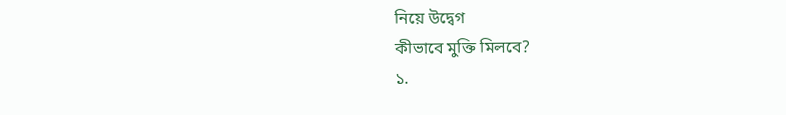নিয়ে উদ্বেগ
কীভাবে মুক্তি মিলবে?
১.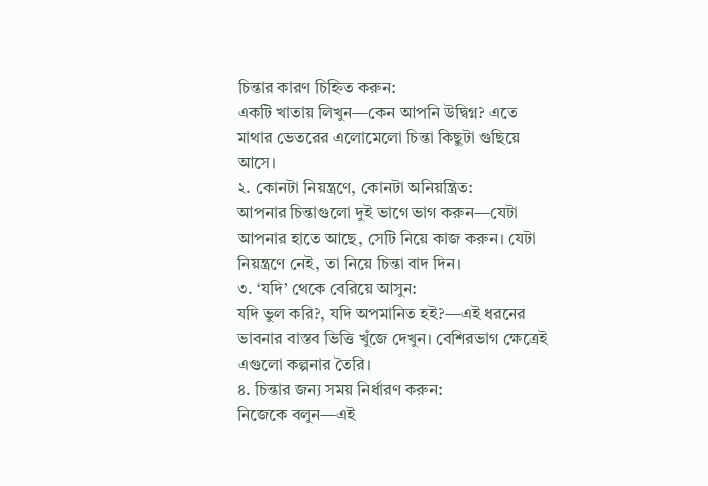চিন্তার কারণ চিহ্নিত করুন:
একটি খাতায় লিখুন—কেন আপনি উদ্বিগ্ন? এতে মাথার ভেতরের এলোমেলো চিন্তা কিছুটা গুছিয়ে আসে।
২. কোনটা নিয়ন্ত্রণে, কোনটা অনিয়ন্ত্রিত:
আপনার চিন্তাগুলো দুই ভাগে ভাগ করুন—যেটা আপনার হাতে আছে, সেটি নিয়ে কাজ করুন। যেটা নিয়ন্ত্রণে নেই, তা নিয়ে চিন্তা বাদ দিন।
৩. ‘যদি’ থেকে বেরিয়ে আসুন:
যদি ভুল করি?, যদি অপমানিত হই?—এই ধরনের ভাবনার বাস্তব ভিত্তি খুঁজে দেখুন। বেশিরভাগ ক্ষেত্রেই এগুলো কল্পনার তৈরি।
৪. চিন্তার জন্য সময় নির্ধারণ করুন:
নিজেকে বলুন—এই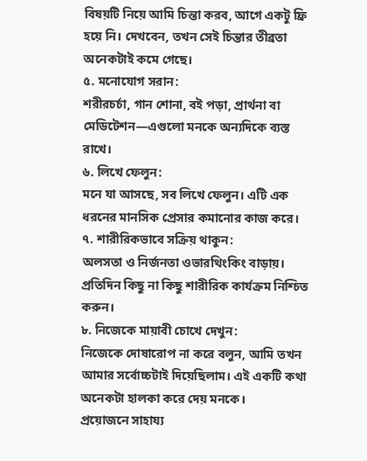বিষয়টি নিয়ে আমি চিন্তা করব, আগে একটু ফ্রি হয়ে নি। দেখবেন, তখন সেই চিন্তার তীব্রতা অনেকটাই কমে গেছে।
৫. মনোযোগ সরান:
শরীরচর্চা, গান শোনা, বই পড়া, প্রার্থনা বা মেডিটেশন—এগুলো মনকে অন্যদিকে ব্যস্ত রাখে।
৬. লিখে ফেলুন:
মনে যা আসছে, সব লিখে ফেলুন। এটি এক ধরনের মানসিক প্রেসার কমানোর কাজ করে।
৭. শারীরিকভাবে সক্রিয় থাকুন:
অলসতা ও নির্জনতা ওভারথিংকিং বাড়ায়। প্রতিদিন কিছু না কিছু শারীরিক কার্যক্রম নিশ্চিত করুন।
৮. নিজেকে মায়াবী চোখে দেখুন:
নিজেকে দোষারোপ না করে বলুন, আমি তখন আমার সর্বোচ্চটাই দিয়েছিলাম। এই একটি কথা অনেকটা হালকা করে দেয় মনকে।
প্রয়োজনে সাহায্য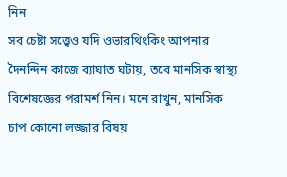নিন
সব চেষ্টা সত্ত্বেও যদি ওভারথিংকিং আপনার দৈনন্দিন কাজে ব্যাঘাত ঘটায়, তবে মানসিক স্বাস্থ্য বিশেষজ্ঞের পরামর্শ নিন। মনে রাখুন, মানসিক চাপ কোনো লজ্জার বিষয়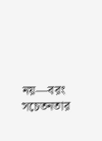নয়—বরং সচেতনতার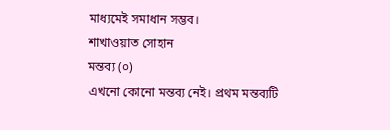মাধ্যমেই সমাধান সম্ভব।
শাখাওয়াত সোহান
মন্তব্য (০)
এখনো কোনো মন্তব্য নেই। প্রথম মন্তব্যটি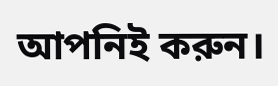আপনিই করুন।